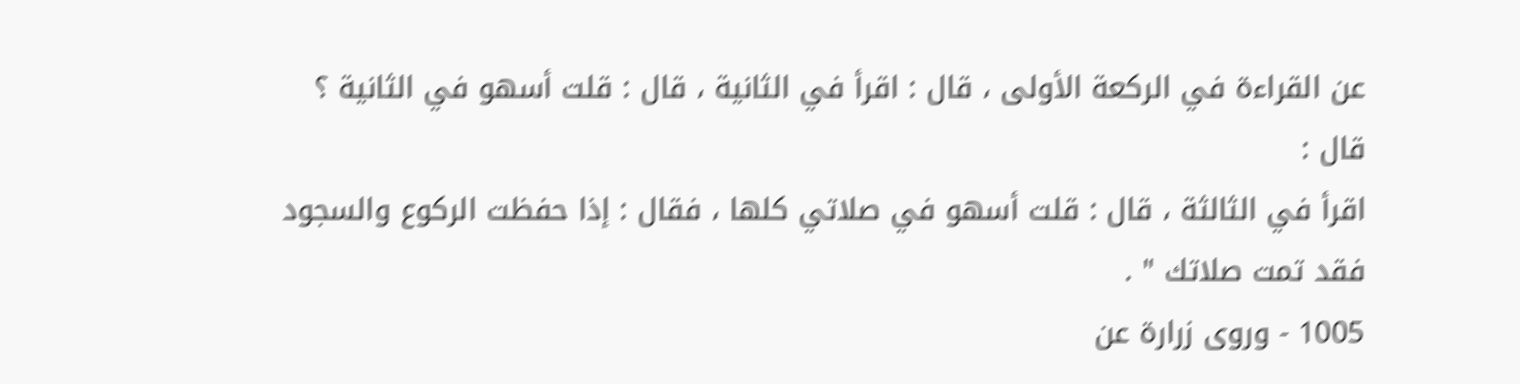عن القراءة في الركعة الأولى ، قال : اقرأ في الثانية ، قال : قلت أسهو في الثانية ؟ قال :
اقرأ في الثالثة ، قال : قلت أسهو في صلاتي كلها ، فقال : إذا حفظت الركوع والسجود
فقد تمت صلاتك " .
1005 - وروى زرارة عن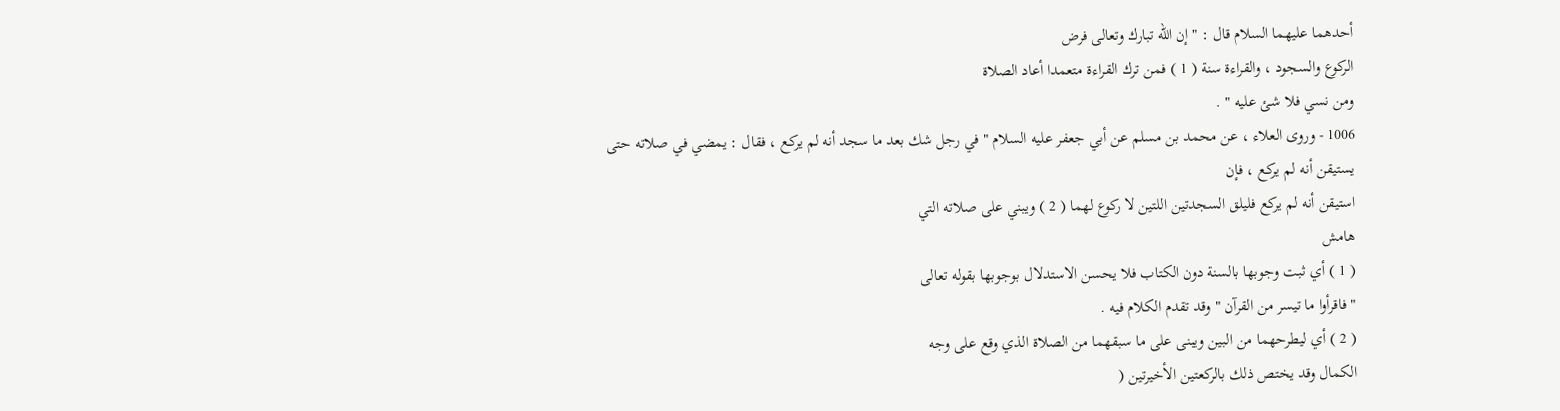أحدهما عليهما السلام قال : " إن الله تبارك وتعالى فرض
الركوع والسجود ، والقراءة سنة ( 1 ) فمن ترك القراءة متعمدا أعاد الصلاة
ومن نسي فلا شئ عليه " .
1006 - وروى العلاء ، عن محمد بن مسلم عن أبي جعفر عليه السلام " في رجل شك بعد ما سجد أنه لم يركع ، فقال : يمضي في صلاته حتى يستيقن أنه لم يركع ، فإن
استيقن أنه لم يركع فليلق السجدتين اللتين لا ركوع لهما ( 2 ) ويبني على صلاته التي
هامش
( 1 ) أي ثبت وجوبها بالسنة دون الكتاب فلا يحسن الاستدلال بوجوبها بقوله تعالى
" فاقرأوا ما تيسر من القرآن " وقد تقدم الكلام فيه .
( 2 ) أي ليطرحهما من البين ويبنى على ما سبقهما من الصلاة الذي وقع على وجه
الكمال وقد يختص ذلك بالركعتين الأخيرتين (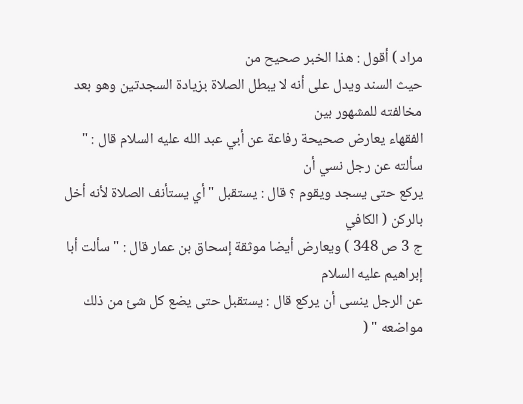مراد ) أقول : هذا الخبر صحيح من
حيث السند ويدل على أنه لا يبطل الصلاة بزيادة السجدتين وهو بعد مخالفته للمشهور بين
الفقهاء يعارض صحيحة رفاعة عن أبي عبد الله عليه السلام قال : " سألته عن رجل نسي أن
يركع حتى يسجد ويقوم ؟ قال : يستقبل " أي يستأنف الصلاة لأنه أخل بالركن ( الكافي
ج 3 ص 348 ) ويعارض أيضا موثقة إسحاق بن عمار قال : " سألت أبا إبراهيم عليه السلام
عن الرجل ينسى أن يركع قال : يستقبل حتى يضع كل شئ من ذلك مواضعه " (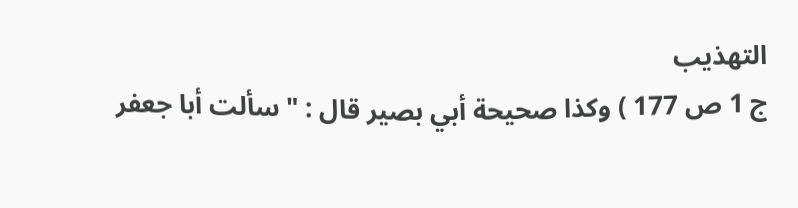التهذيب
ج 1 ص 177 ) وكذا صحيحة أبي بصير قال : " سألت أبا جعفر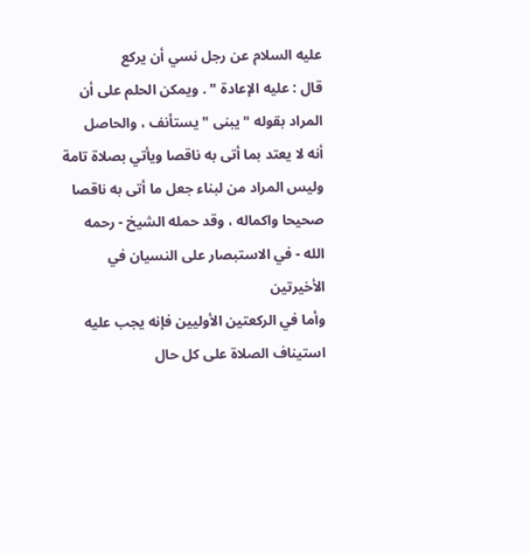عليه السلام عن رجل نسي أن يركع
قال : عليه الإعادة " . ويمكن الحلم على أن المراد بقوله " يبنى " يستأنف ، والحاصل
أنه لا يعتد بما أتى به ناقصا ويأتي بصلاة تامة وليس المراد من لبناء جعل ما أتى به ناقصا
صحيحا واكماله ، وقد حمله الشيخ - رحمه الله - في الاستبصار على النسيان في الأخيرتين
وأما في الركعتين الأوليين فإنه يجب عليه استيناف الصلاة على كل حال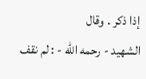إذا ذكر . وقال
الشهيد - رحمه الله - : لم نقف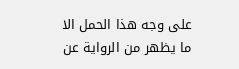على وجه هذا الحمل الا ما يظهر من الرواية عن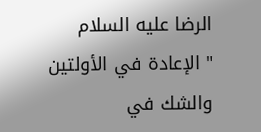الرضا عليه السلام
" الإعادة في الأولتين والشك في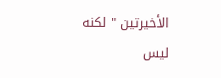الأخيرتين " لكنه ليس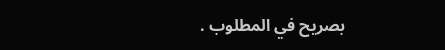بصريح في المطلوب .